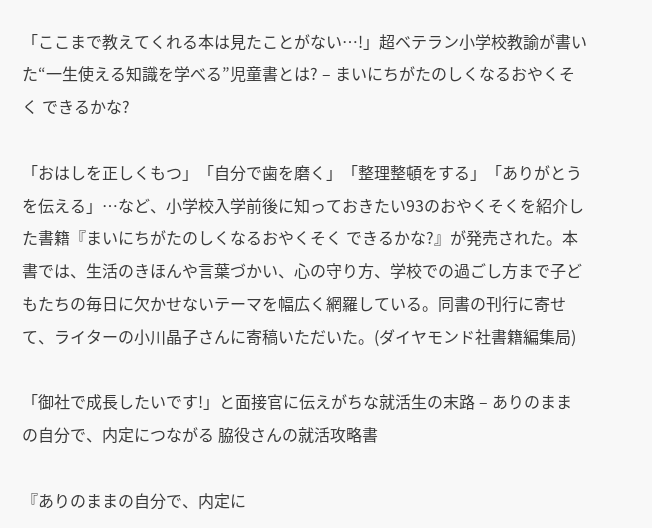「ここまで教えてくれる本は見たことがない…!」超ベテラン小学校教諭が書いた“一生使える知識を学べる”児童書とは? – まいにちがたのしくなるおやくそく できるかな?

「おはしを正しくもつ」「自分で歯を磨く」「整理整頓をする」「ありがとうを伝える」…など、小学校入学前後に知っておきたい93のおやくそくを紹介した書籍『まいにちがたのしくなるおやくそく できるかな?』が発売された。本書では、生活のきほんや言葉づかい、心の守り方、学校での過ごし方まで子どもたちの毎日に欠かせないテーマを幅広く網羅している。同書の刊行に寄せて、ライターの小川晶子さんに寄稿いただいた。(ダイヤモンド社書籍編集局)

「御社で成長したいです!」と面接官に伝えがちな就活生の末路 – ありのままの自分で、内定につながる 脇役さんの就活攻略書

『ありのままの自分で、内定に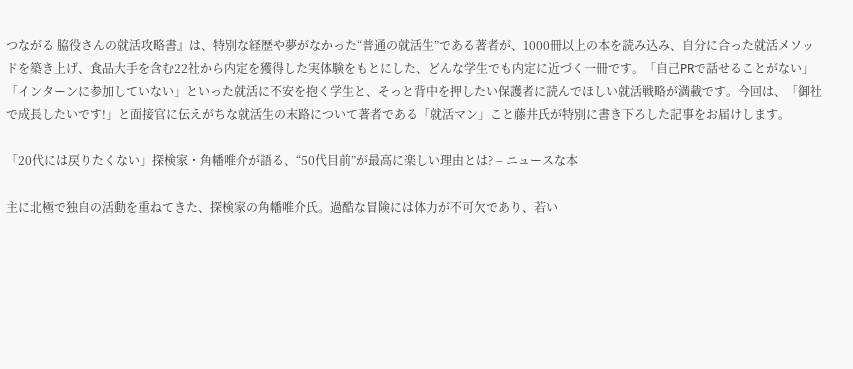つながる 脇役さんの就活攻略書』は、特別な経歴や夢がなかった“普通の就活生”である著者が、1000冊以上の本を読み込み、自分に合った就活メソッドを築き上げ、食品大手を含む22社から内定を獲得した実体験をもとにした、どんな学生でも内定に近づく一冊です。「自己PRで話せることがない」「インターンに参加していない」といった就活に不安を抱く学生と、そっと背中を押したい保護者に読んでほしい就活戦略が満載です。今回は、「御社で成長したいです!」と面接官に伝えがちな就活生の末路について著者である「就活マン」こと藤井氏が特別に書き下ろした記事をお届けします。

「20代には戻りたくない」探検家・角幡唯介が語る、“50代目前”が最高に楽しい理由とは? – ニュースな本

主に北極で独自の活動を重ねてきた、探検家の角幡唯介氏。過酷な冒険には体力が不可欠であり、若い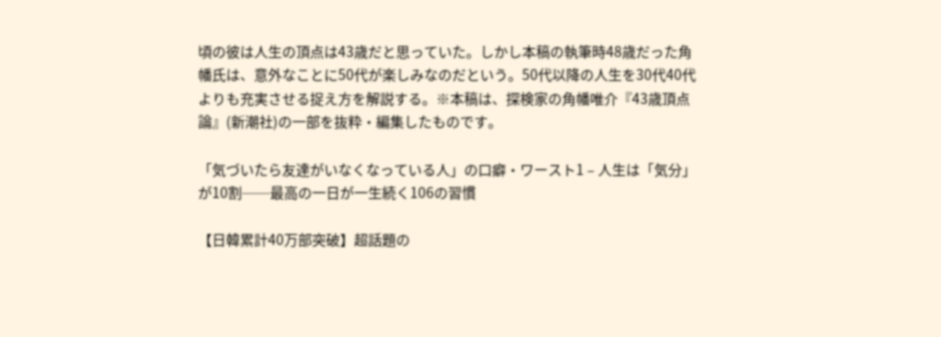頃の彼は人生の頂点は43歳だと思っていた。しかし本稿の執筆時48歳だった角幡氏は、意外なことに50代が楽しみなのだという。50代以降の人生を30代40代よりも充実させる捉え方を解説する。※本稿は、探検家の角幡唯介『43歳頂点論』(新潮社)の一部を抜粋・編集したものです。

「気づいたら友達がいなくなっている人」の口癖・ワースト1 – 人生は「気分」が10割──最高の一日が一生続く106の習慣

【日韓累計40万部突破】超話題の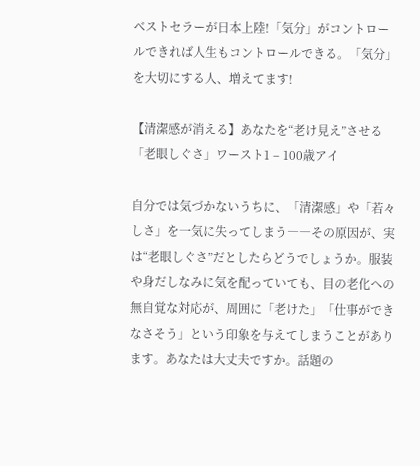ベストセラーが日本上陸!「気分」がコントロールできれば人生もコントロールできる。「気分」を大切にする人、増えてます!

【清潔感が消える】あなたを“老け見え”させる「老眼しぐさ」ワースト1 – 100歳アイ

自分では気づかないうちに、「清潔感」や「若々しさ」を一気に失ってしまう――その原因が、実は“老眼しぐさ”だとしたらどうでしょうか。服装や身だしなみに気を配っていても、目の老化への無自覚な対応が、周囲に「老けた」「仕事ができなさそう」という印象を与えてしまうことがあります。あなたは大丈夫ですか。話題の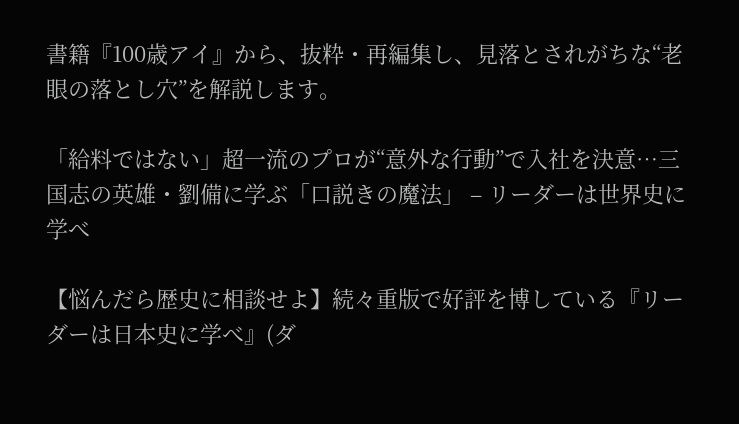書籍『100歳アイ』から、抜粋・再編集し、見落とされがちな“老眼の落とし穴”を解説します。

「給料ではない」超一流のプロが“意外な行動”で入社を決意…三国志の英雄・劉備に学ぶ「口説きの魔法」 – リーダーは世界史に学べ

【悩んだら歴史に相談せよ】続々重版で好評を博している『リーダーは日本史に学べ』(ダ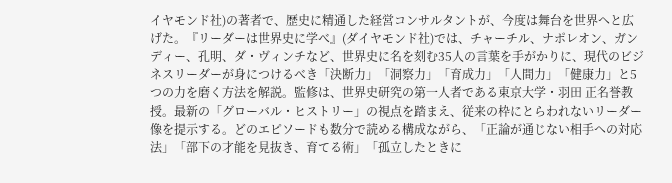イヤモンド社)の著者で、歴史に精通した経営コンサルタントが、今度は舞台を世界へと広げた。『リーダーは世界史に学べ』(ダイヤモンド社)では、チャーチル、ナポレオン、ガンディー、孔明、ダ・ヴィンチなど、世界史に名を刻む35人の言葉を手がかりに、現代のビジネスリーダーが身につけるべき「決断力」「洞察力」「育成力」「人間力」「健康力」と5つの力を磨く方法を解説。監修は、世界史研究の第一人者である東京大学・羽田 正名誉教授。最新の「グローバル・ヒストリー」の視点を踏まえ、従来の枠にとらわれないリーダー像を提示する。どのエピソードも数分で読める構成ながら、「正論が通じない相手への対応法」「部下の才能を見抜き、育てる術」「孤立したときに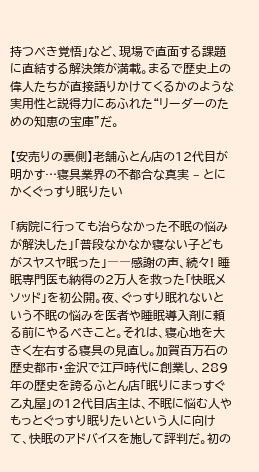持つべき覚悟」など、現場で直面する課題に直結する解決策が満載。まるで歴史上の偉人たちが直接語りかけてくるかのような実用性と説得力にあふれた“リーダーのための知恵の宝庫”だ。

【安売りの裏側】老舗ふとん店の12代目が明かす…寝具業界の不都合な真実 – とにかくぐっすり眠りたい

「病院に行っても治らなかった不眠の悩みが解決した」「普段なかなか寝ない子どもがスヤスヤ眠った」――感謝の声、続々! 睡眠専門医も納得の2万人を救った「快眠メソッド」を初公開。夜、ぐっすり眠れないという不眠の悩みを医者や睡眠導入剤に頼る前にやるべきこと。それは、寝心地を大きく左右する寝具の見直し。加賀百万石の歴史都市・金沢で江戸時代に創業し、289年の歴史を誇るふとん店「眠りにまっすぐ乙丸屋」の12代目店主は、不眠に悩む人やもっとぐっすり眠りたいという人に向けて、快眠のアドバイスを施して評判だ。初の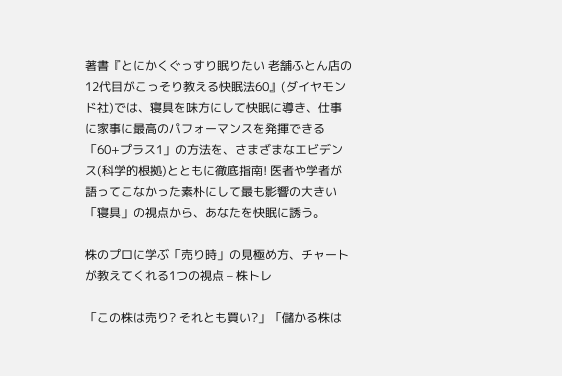著書『とにかくぐっすり眠りたい 老舗ふとん店の12代目がこっそり教える快眠法60』(ダイヤモンド社)では、寝具を味方にして快眠に導き、仕事に家事に最高のパフォーマンスを発揮できる「60+プラス1」の方法を、さまざまなエビデンス(科学的根拠)とともに徹底指南! 医者や学者が語ってこなかった素朴にして最も影響の大きい「寝具」の視点から、あなたを快眠に誘う。

株のプロに学ぶ「売り時」の見極め方、チャートが教えてくれる1つの視点 – 株トレ

「この株は売り? それとも買い?」「儲かる株は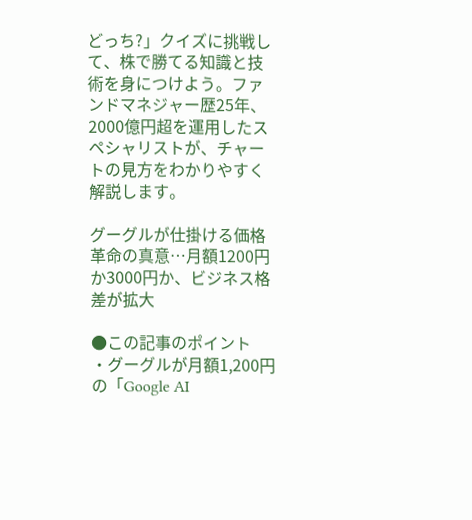どっち?」クイズに挑戦して、株で勝てる知識と技術を身につけよう。ファンドマネジャー歴25年、2000億円超を運用したスペシャリストが、チャートの見方をわかりやすく解説します。

グーグルが仕掛ける価格革命の真意…月額1200円か3000円か、ビジネス格差が拡大

●この記事のポイント
・グーグルが月額1,200円の「Google AI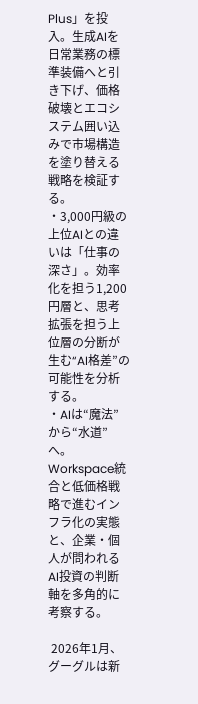Plus」を投入。生成AIを日常業務の標準装備へと引き下げ、価格破壊とエコシステム囲い込みで市場構造を塗り替える戦略を検証する。
・3,000円級の上位AIとの違いは「仕事の深さ」。効率化を担う1,200円層と、思考拡張を担う上位層の分断が生む“AI格差”の可能性を分析する。
・AIは“魔法”から“水道”へ。Workspace統合と低価格戦略で進むインフラ化の実態と、企業・個人が問われるAI投資の判断軸を多角的に考察する。

 2026年1月、グーグルは新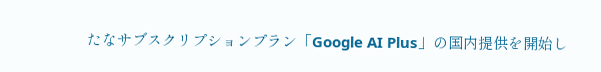たなサブスクリプションプラン「Google AI Plus」の国内提供を開始し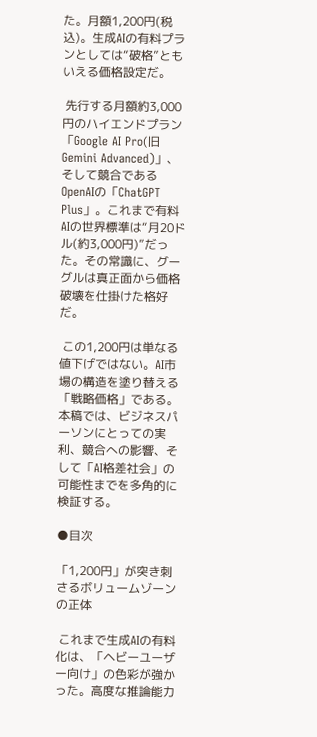た。月額1,200円(税込)。生成AIの有料プランとしては“破格”ともいえる価格設定だ。

 先行する月額約3,000円のハイエンドプラン「Google AI Pro(旧Gemini Advanced)」、そして競合であるOpenAIの「ChatGPT Plus」。これまで有料AIの世界標準は“月20ドル(約3,000円)”だった。その常識に、グーグルは真正面から価格破壊を仕掛けた格好だ。

 この1,200円は単なる値下げではない。AI市場の構造を塗り替える「戦略価格」である。本稿では、ビジネスパーソンにとっての実利、競合への影響、そして「AI格差社会」の可能性までを多角的に検証する。

●目次

「1,200円」が突き刺さるボリュームゾーンの正体

 これまで生成AIの有料化は、「ヘビーユーザー向け」の色彩が強かった。高度な推論能力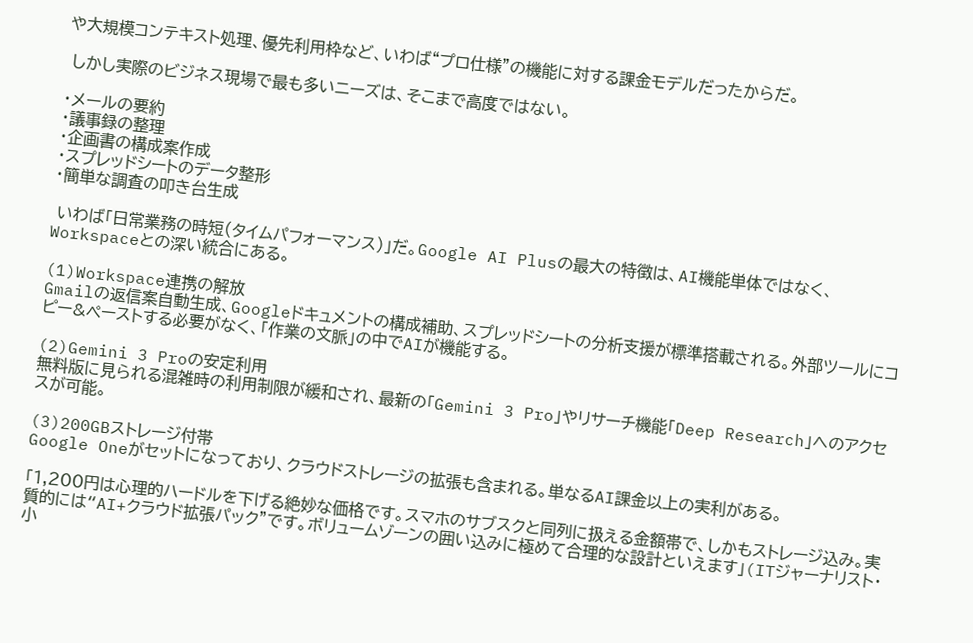や大規模コンテキスト処理、優先利用枠など、いわば“プロ仕様”の機能に対する課金モデルだったからだ。

 しかし実際のビジネス現場で最も多いニーズは、そこまで高度ではない。

・メールの要約
・議事録の整理
・企画書の構成案作成
・スプレッドシートのデータ整形
・簡単な調査の叩き台生成

 いわば「日常業務の時短(タイムパフォーマンス)」だ。Google AI Plusの最大の特徴は、AI機能単体ではなく、Workspaceとの深い統合にある。

(1)Workspace連携の解放
Gmailの返信案自動生成、Googleドキュメントの構成補助、スプレッドシートの分析支援が標準搭載される。外部ツールにコピー&ペーストする必要がなく、「作業の文脈」の中でAIが機能する。

(2)Gemini 3 Proの安定利用
無料版に見られる混雑時の利用制限が緩和され、最新の「Gemini 3 Pro」やリサーチ機能「Deep Research」へのアクセスが可能。

(3)200GBストレージ付帯
Google Oneがセットになっており、クラウドストレージの拡張も含まれる。単なるAI課金以上の実利がある。

「1,200円は心理的ハードルを下げる絶妙な価格です。スマホのサブスクと同列に扱える金額帯で、しかもストレージ込み。実質的には“AI+クラウド拡張パック”です。ボリュームゾーンの囲い込みに極めて合理的な設計といえます」(ITジャーナリスト・小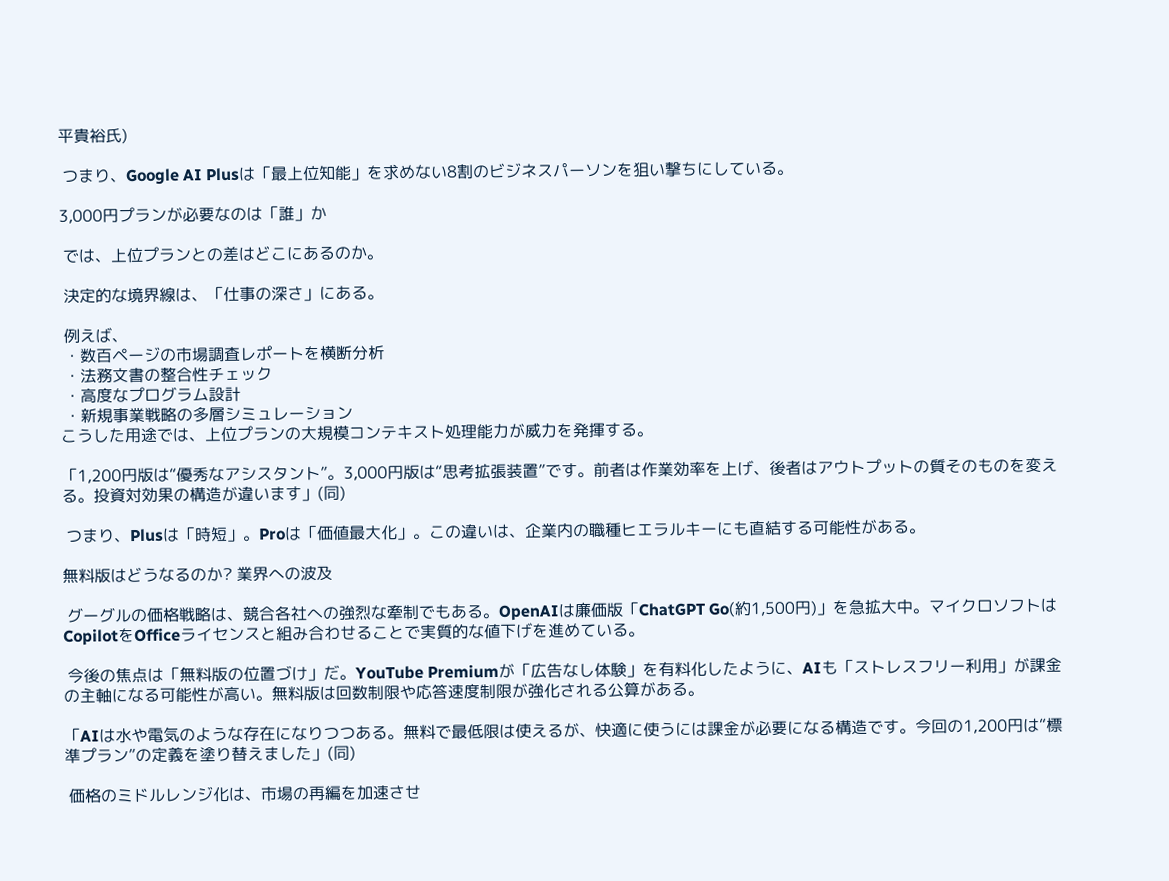平貴裕氏)

 つまり、Google AI Plusは「最上位知能」を求めない8割のビジネスパーソンを狙い撃ちにしている。

3,000円プランが必要なのは「誰」か

 では、上位プランとの差はどこにあるのか。

 決定的な境界線は、「仕事の深さ」にある。

 例えば、
 ・数百ページの市場調査レポートを横断分析
 ・法務文書の整合性チェック
 ・高度なプログラム設計
 ・新規事業戦略の多層シミュレーション
こうした用途では、上位プランの大規模コンテキスト処理能力が威力を発揮する。

「1,200円版は“優秀なアシスタント”。3,000円版は“思考拡張装置”です。前者は作業効率を上げ、後者はアウトプットの質そのものを変える。投資対効果の構造が違います」(同)

 つまり、Plusは「時短」。Proは「価値最大化」。この違いは、企業内の職種ヒエラルキーにも直結する可能性がある。

無料版はどうなるのか? 業界への波及

 グーグルの価格戦略は、競合各社への強烈な牽制でもある。OpenAIは廉価版「ChatGPT Go(約1,500円)」を急拡大中。マイクロソフトはCopilotをOfficeライセンスと組み合わせることで実質的な値下げを進めている。

 今後の焦点は「無料版の位置づけ」だ。YouTube Premiumが「広告なし体験」を有料化したように、AIも「ストレスフリー利用」が課金の主軸になる可能性が高い。無料版は回数制限や応答速度制限が強化される公算がある。

「AIは水や電気のような存在になりつつある。無料で最低限は使えるが、快適に使うには課金が必要になる構造です。今回の1,200円は“標準プラン”の定義を塗り替えました」(同)

 価格のミドルレンジ化は、市場の再編を加速させ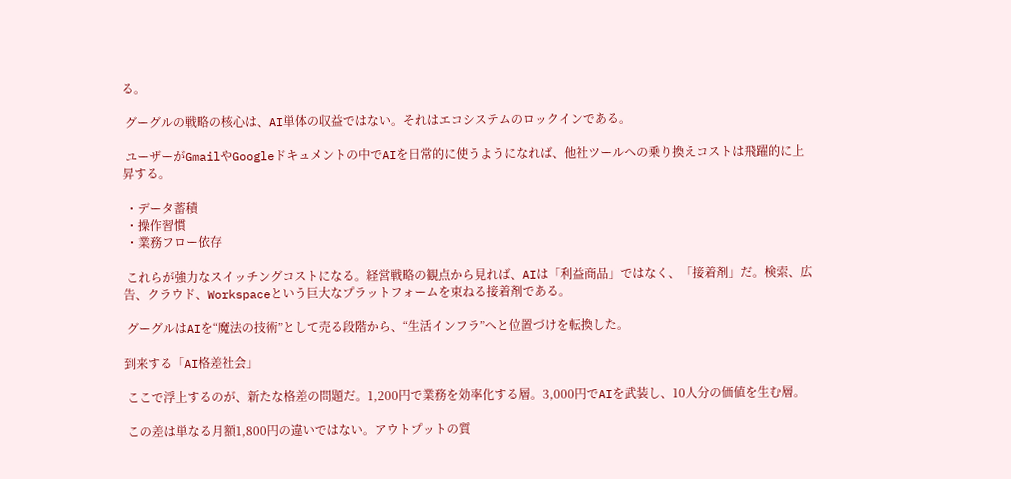る。

 グーグルの戦略の核心は、AI単体の収益ではない。それはエコシステムのロックインである。

 ユーザーがGmailやGoogleドキュメントの中でAIを日常的に使うようになれば、他社ツールへの乗り換えコストは飛躍的に上昇する。

 ・データ蓄積
 ・操作習慣
 ・業務フロー依存

 これらが強力なスイッチングコストになる。経営戦略の観点から見れば、AIは「利益商品」ではなく、「接着剤」だ。検索、広告、クラウド、Workspaceという巨大なプラットフォームを束ねる接着剤である。

 グーグルはAIを“魔法の技術”として売る段階から、“生活インフラ”へと位置づけを転換した。

到来する「AI格差社会」

 ここで浮上するのが、新たな格差の問題だ。1,200円で業務を効率化する層。3,000円でAIを武装し、10人分の価値を生む層。

 この差は単なる月額1,800円の違いではない。アウトプットの質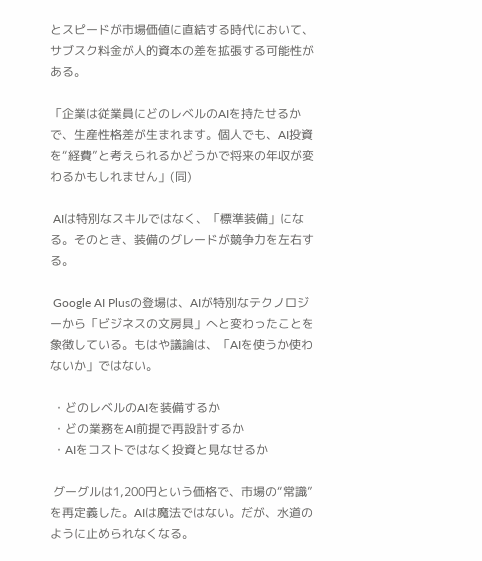とスピードが市場価値に直結する時代において、サブスク料金が人的資本の差を拡張する可能性がある。

「企業は従業員にどのレベルのAIを持たせるかで、生産性格差が生まれます。個人でも、AI投資を“経費”と考えられるかどうかで将来の年収が変わるかもしれません」(同)

 AIは特別なスキルではなく、「標準装備」になる。そのとき、装備のグレードが競争力を左右する。

 Google AI Plusの登場は、AIが特別なテクノロジーから「ビジネスの文房具」へと変わったことを象徴している。もはや議論は、「AIを使うか使わないか」ではない。

 ・どのレベルのAIを装備するか
 ・どの業務をAI前提で再設計するか
 ・AIをコストではなく投資と見なせるか

 グーグルは1,200円という価格で、市場の“常識”を再定義した。AIは魔法ではない。だが、水道のように止められなくなる。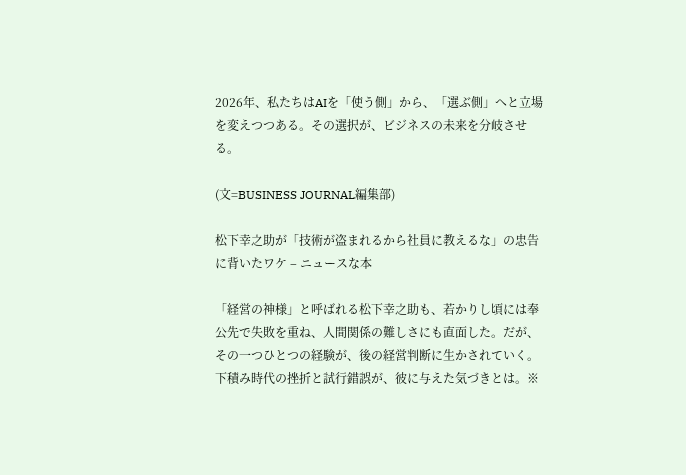2026年、私たちはAIを「使う側」から、「選ぶ側」へと立場を変えつつある。その選択が、ビジネスの未来を分岐させる。

(文=BUSINESS JOURNAL編集部)

松下幸之助が「技術が盗まれるから社員に教えるな」の忠告に背いたワケ – ニュースな本

「経営の神様」と呼ばれる松下幸之助も、若かりし頃には奉公先で失敗を重ね、人間関係の難しさにも直面した。だが、その一つひとつの経験が、後の経営判断に生かされていく。下積み時代の挫折と試行錯誤が、彼に与えた気づきとは。※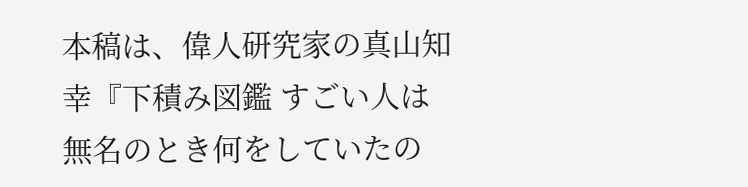本稿は、偉人研究家の真山知幸『下積み図鑑 すごい人は無名のとき何をしていたの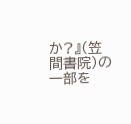か?』(笠間書院)の一部を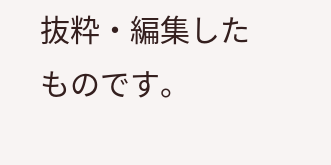抜粋・編集したものです。